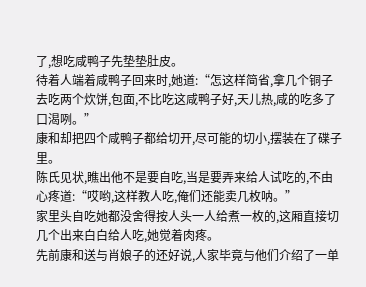了,想吃咸鸭子先垫垫肚皮。
待着人端着咸鸭子回来时,她道:“怎这样简省,拿几个铜子去吃两个炊饼,包面,不比吃这咸鸭子好,天儿热,咸的吃多了口渴咧。”
康和却把四个咸鸭子都给切开,尽可能的切小,摆装在了碟子里。
陈氏见状,瞧出他不是要自吃,当是要弄来给人试吃的,不由心疼道:“哎哟,这样教人吃,俺们还能卖几枚呐。”
家里头自吃她都没舍得按人头一人给煮一枚的,这厢直接切几个出来白白给人吃,她觉着肉疼。
先前康和送与肖娘子的还好说,人家毕竟与他们介绍了一单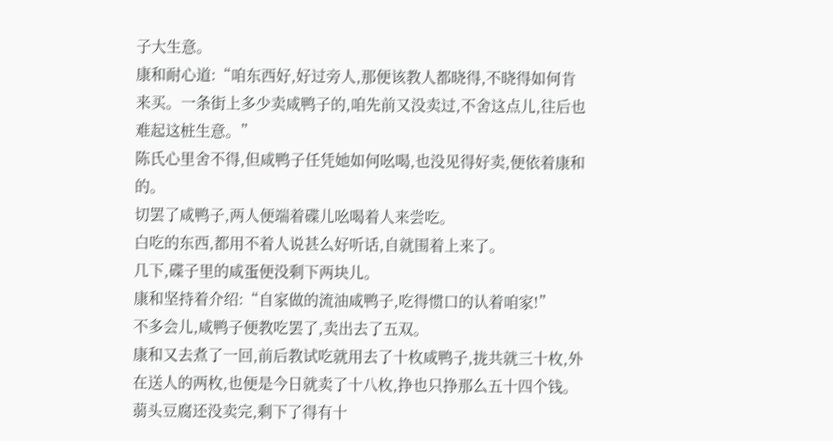子大生意。
康和耐心道:“咱东西好,好过旁人,那便该教人都晓得,不晓得如何肯来买。一条街上多少卖咸鸭子的,咱先前又没卖过,不舍这点儿,往后也难起这桩生意。”
陈氏心里舍不得,但咸鸭子任凭她如何吆喝,也没见得好卖,便依着康和的。
切罢了咸鸭子,两人便端着碟儿吆喝着人来尝吃。
白吃的东西,都用不着人说甚么好听话,自就围着上来了。
几下,碟子里的咸蛋便没剩下两块儿。
康和坚持着介绍:“自家做的流油咸鸭子,吃得惯口的认着咱家!”
不多会儿,咸鸭子便教吃罢了,卖出去了五双。
康和又去煮了一回,前后教试吃就用去了十枚咸鸭子,拢共就三十枚,外在送人的两枚,也便是今日就卖了十八枚,挣也只挣那么五十四个钱。
蒻头豆腐还没卖完,剩下了得有十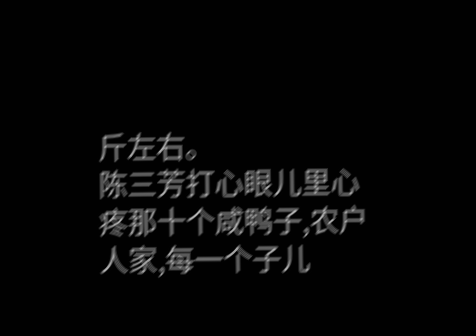斤左右。
陈三芳打心眼儿里心疼那十个咸鸭子,农户人家,每一个子儿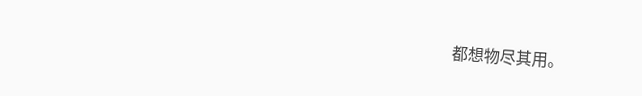都想物尽其用。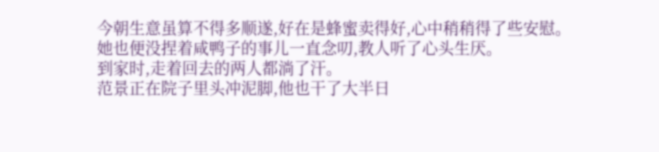今朝生意虽算不得多顺遂,好在是蜂蜜卖得好,心中稍稍得了些安慰。
她也便没捏着咸鸭子的事儿一直念叨,教人听了心头生厌。
到家时,走着回去的两人都淌了汗。
范景正在院子里头冲泥脚,他也干了大半日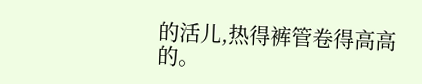的活儿,热得裤管卷得高高的。